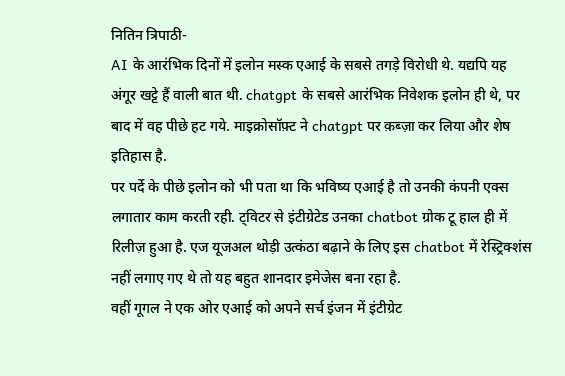नितिन त्रिपाठी-
AI के आरंभिक दिनों में इलोन मस्क एआई के सबसे तगड़े विरोधी थे. यद्यपि यह अंगूर खट्टे हैं वाली बात थी. chatgpt के सबसे आरंभिक निवेशक इलोन ही थे, पर बाद में वह पीछे हट गये. माइक्रोसॉफ़्ट ने chatgpt पर क़ब्ज़ा कर लिया और शेष इतिहास है.
पर पर्दे के पीछे इलोन को भी पता था कि भविष्य एआई है तो उनकी कंपनी एक्स लगातार काम करती रही. ट्विटर से इंटीग्रेटेड उनका chatbot ग्रोक टू हाल ही में रिलीज़ हुआ है. एज यूजअल थोड़ी उत्कंठा बढ़ाने के लिए इस chatbot में रेस्ट्रिक्शंस नहीं लगाए गए थे तो यह बहुत शानदार इमेजेस बना रहा है.
वहीं गूगल ने एक ओर एआई को अपने सर्च इंजन में इंटीग्रेट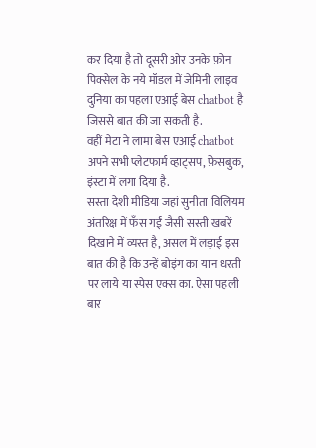कर दिया है तो दूसरी ओर उनके फ़ोन पिक्सेल के नये मॉडल में जेमिनी लाइव दुनिया का पहला एआई बेस chatbot है जिससे बात की जा सकती है.
वहीं मेटा ने लामा बेस एआई chatbot अपने सभी प्लेटफार्म व्हाट्सप, फ़ेसबुक, इंस्टा में लगा दिया है.
सस्ता देशी मीडिया जहां सुनीता विलियम अंतरिक्ष में फँस गईं जैसी सस्ती खबरें दिखाने में व्यस्त है, असल में लड़ाई इस बात की है कि उन्हें बोइंग का यान धरती पर लाये या स्पेस एक्स का. ऐसा पहली बार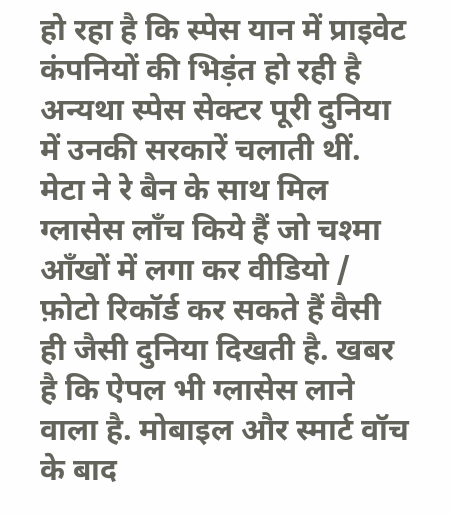हो रहा है कि स्पेस यान में प्राइवेट कंपनियों की भिड़ंत हो रही है अन्यथा स्पेस सेक्टर पूरी दुनिया में उनकी सरकारें चलाती थीं.
मेटा ने रे बैन के साथ मिल ग्लासेस लॉंच किये हैं जो चश्मा आँखों में लगा कर वीडियो / फ़ोटो रिकॉर्ड कर सकते हैं वैसी ही जैसी दुनिया दिखती है. खबर है कि ऐपल भी ग्लासेस लाने वाला है. मोबाइल और स्मार्ट वॉच के बाद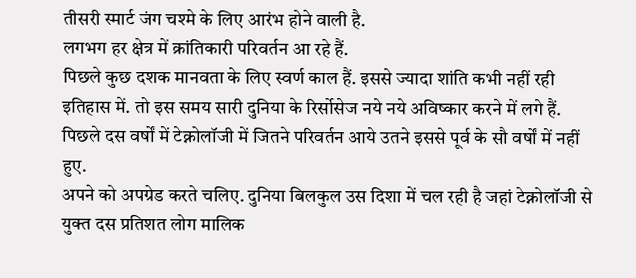तीसरी स्मार्ट जंग चश्मे के लिए आरंभ होने वाली है.
लगभग हर क्षेत्र में क्रांतिकारी परिवर्तन आ रहे हैं.
पिछले कुछ दशक मानवता के लिए स्वर्ण काल हैं. इससे ज्यादा शांति कभी नहीं रही इतिहास में. तो इस समय सारी दुनिया के रिर्सोसेज नये नये अविष्कार करने में लगे हैं. पिछले दस वर्षों में टेक्नोलॉजी में जितने परिवर्तन आये उतने इससे पूर्व के सौ वर्षों में नहीं हुए.
अपने को अपग्रेड करते चलिए. दुनिया बिलकुल उस दिशा में चल रही है जहां टेक्नोलॉजी से युक्त दस प्रतिशत लोग मालिक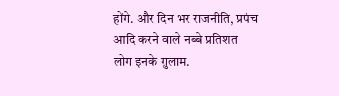होंगे. और दिन भर राजनीति, प्रपंच आदि करने वाले नब्बे प्रतिशत लोग इनके ग़ुलाम.